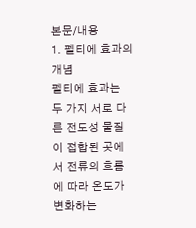본문/내용
1. 펠티에 효과의 개념
펠티에 효과는 두 가지 서로 다른 전도성 물질이 접합된 곳에서 전류의 흐름에 따라 온도가 변화하는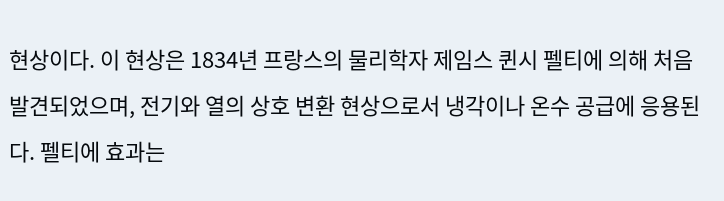현상이다. 이 현상은 1834년 프랑스의 물리학자 제임스 퀸시 펠티에 의해 처음 발견되었으며, 전기와 열의 상호 변환 현상으로서 냉각이나 온수 공급에 응용된다. 펠티에 효과는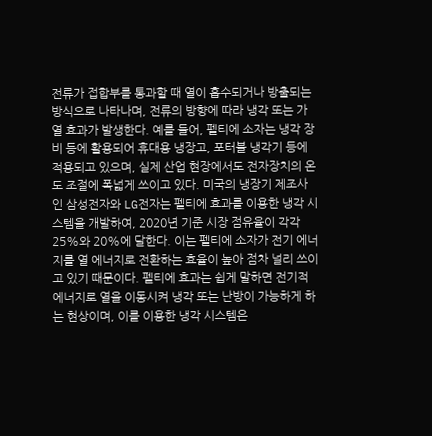전류가 접합부를 통과할 때 열이 흡수되거나 방출되는 방식으로 나타나며, 전류의 방향에 따라 냉각 또는 가열 효과가 발생한다. 예를 들어, 펠티에 소자는 냉각 장비 등에 활용되어 휴대용 냉장고, 포터블 냉각기 등에 적용되고 있으며, 실제 산업 현장에서도 전자장치의 온도 조절에 폭넓게 쓰이고 있다. 미국의 냉장기 제조사인 삼성전자와 LG전자는 펠티에 효과를 이용한 냉각 시스템을 개발하여, 2020년 기준 시장 점유율이 각각 25%와 20%에 달한다. 이는 펠티에 소자가 전기 에너지를 열 에너지로 전환하는 효율이 높아 점차 널리 쓰이고 있기 때문이다. 펠티에 효과는 쉽게 말하면 전기적 에너지로 열을 이동시켜 냉각 또는 난방이 가능하게 하는 현상이며, 이를 이용한 냉각 시스템은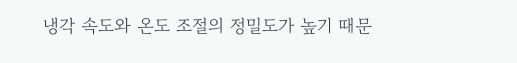냉각 속도와 온도 조절의 정밀도가 높기 때문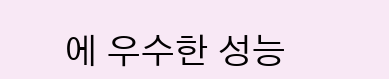에 우수한 성능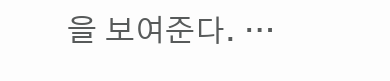을 보여준다. …